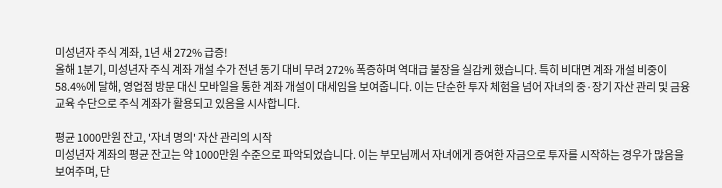미성년자 주식 계좌, 1년 새 272% 급증!
올해 1분기, 미성년자 주식 계좌 개설 수가 전년 동기 대비 무려 272% 폭증하며 역대급 불장을 실감케 했습니다. 특히 비대면 계좌 개설 비중이 58.4%에 달해, 영업점 방문 대신 모바일을 통한 계좌 개설이 대세임을 보여줍니다. 이는 단순한 투자 체험을 넘어 자녀의 중·장기 자산 관리 및 금융 교육 수단으로 주식 계좌가 활용되고 있음을 시사합니다.

평균 1000만원 잔고, '자녀 명의' 자산 관리의 시작
미성년자 계좌의 평균 잔고는 약 1000만원 수준으로 파악되었습니다. 이는 부모님께서 자녀에게 증여한 자금으로 투자를 시작하는 경우가 많음을 보여주며, 단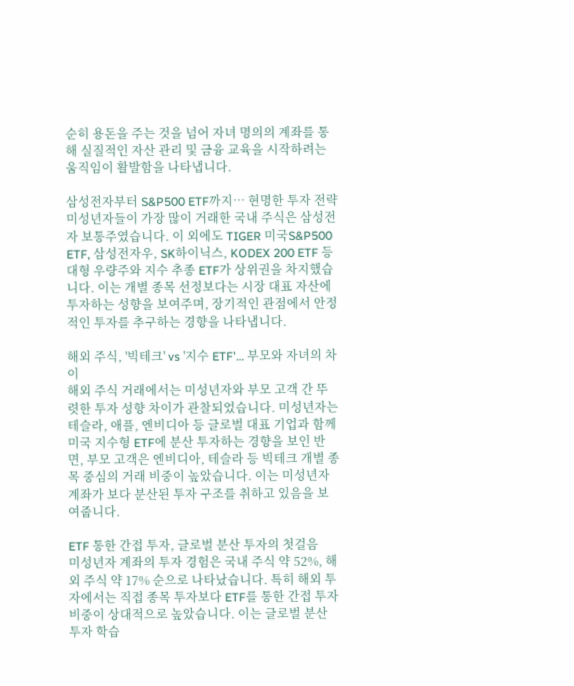순히 용돈을 주는 것을 넘어 자녀 명의의 계좌를 통해 실질적인 자산 관리 및 금융 교육을 시작하려는 움직임이 활발함을 나타냅니다.

삼성전자부터 S&P500 ETF까지… 현명한 투자 전략
미성년자들이 가장 많이 거래한 국내 주식은 삼성전자 보통주였습니다. 이 외에도 TIGER 미국S&P500 ETF, 삼성전자우, SK하이닉스, KODEX 200 ETF 등 대형 우량주와 지수 추종 ETF가 상위권을 차지했습니다. 이는 개별 종목 선정보다는 시장 대표 자산에 투자하는 성향을 보여주며, 장기적인 관점에서 안정적인 투자를 추구하는 경향을 나타냅니다.

해외 주식, '빅테크' vs '지수 ETF'… 부모와 자녀의 차이
해외 주식 거래에서는 미성년자와 부모 고객 간 뚜렷한 투자 성향 차이가 관찰되었습니다. 미성년자는 테슬라, 애플, 엔비디아 등 글로벌 대표 기업과 함께 미국 지수형 ETF에 분산 투자하는 경향을 보인 반면, 부모 고객은 엔비디아, 테슬라 등 빅테크 개별 종목 중심의 거래 비중이 높았습니다. 이는 미성년자 계좌가 보다 분산된 투자 구조를 취하고 있음을 보여줍니다.

ETF 통한 간접 투자, 글로벌 분산 투자의 첫걸음
미성년자 계좌의 투자 경험은 국내 주식 약 52%, 해외 주식 약 17% 순으로 나타났습니다. 특히 해외 투자에서는 직접 종목 투자보다 ETF를 통한 간접 투자 비중이 상대적으로 높았습니다. 이는 글로벌 분산 투자 학습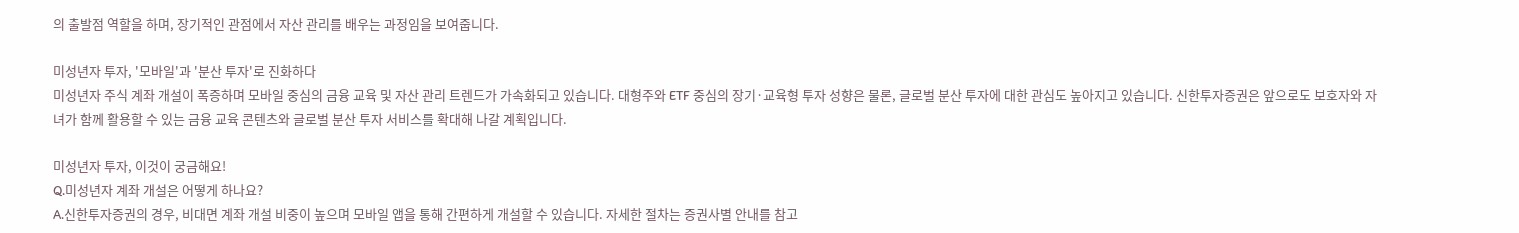의 출발점 역할을 하며, 장기적인 관점에서 자산 관리를 배우는 과정임을 보여줍니다.

미성년자 투자, '모바일'과 '분산 투자'로 진화하다
미성년자 주식 계좌 개설이 폭증하며 모바일 중심의 금융 교육 및 자산 관리 트렌드가 가속화되고 있습니다. 대형주와 ETF 중심의 장기·교육형 투자 성향은 물론, 글로벌 분산 투자에 대한 관심도 높아지고 있습니다. 신한투자증권은 앞으로도 보호자와 자녀가 함께 활용할 수 있는 금융 교육 콘텐츠와 글로벌 분산 투자 서비스를 확대해 나갈 계획입니다.

미성년자 투자, 이것이 궁금해요!
Q.미성년자 계좌 개설은 어떻게 하나요?
A.신한투자증권의 경우, 비대면 계좌 개설 비중이 높으며 모바일 앱을 통해 간편하게 개설할 수 있습니다. 자세한 절차는 증권사별 안내를 참고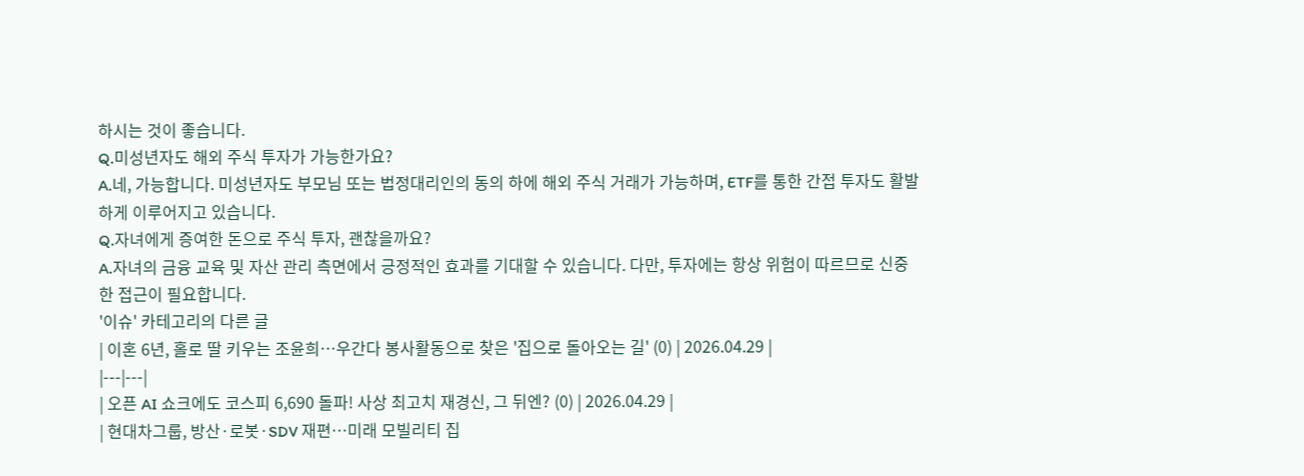하시는 것이 좋습니다.
Q.미성년자도 해외 주식 투자가 가능한가요?
A.네, 가능합니다. 미성년자도 부모님 또는 법정대리인의 동의 하에 해외 주식 거래가 가능하며, ETF를 통한 간접 투자도 활발하게 이루어지고 있습니다.
Q.자녀에게 증여한 돈으로 주식 투자, 괜찮을까요?
A.자녀의 금융 교육 및 자산 관리 측면에서 긍정적인 효과를 기대할 수 있습니다. 다만, 투자에는 항상 위험이 따르므로 신중한 접근이 필요합니다.
'이슈' 카테고리의 다른 글
| 이혼 6년, 홀로 딸 키우는 조윤희…우간다 봉사활동으로 찾은 '집으로 돌아오는 길' (0) | 2026.04.29 |
|---|---|
| 오픈 AI 쇼크에도 코스피 6,690 돌파! 사상 최고치 재경신, 그 뒤엔? (0) | 2026.04.29 |
| 현대차그룹, 방산·로봇·SDV 재편…미래 모빌리티 집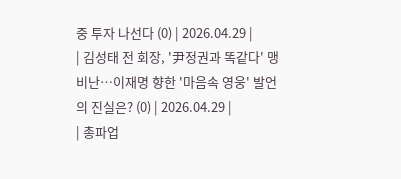중 투자 나선다 (0) | 2026.04.29 |
| 김성태 전 회장, '尹정권과 똑같다' 맹비난…이재명 향한 '마음속 영웅' 발언의 진실은? (0) | 2026.04.29 |
| 총파업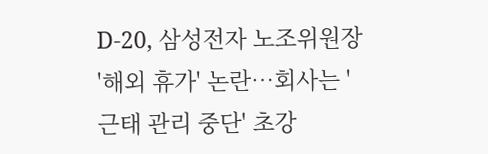D-20, 삼성전자 노조위원장 '해외 휴가' 논란…회사는 '근태 관리 중단' 초강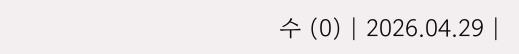수 (0) | 2026.04.29 |